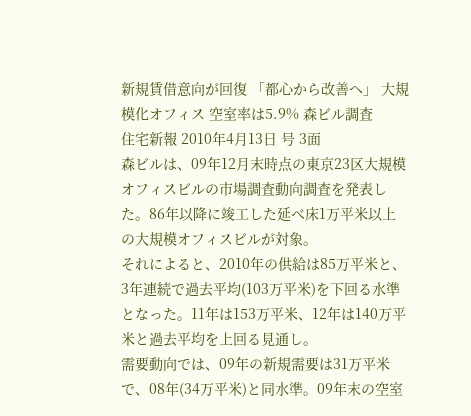新規賃借意向が回復 「都心から改善へ」 大規模化オフィス 空室率は5.9% 森ビル調査
住宅新報 2010年4月13日 号 3面
森ビルは、09年12月末時点の東京23区大規模オフィスビルの市場調査動向調査を発表した。86年以降に竣工した延べ床1万平米以上の大規模オフィスビルが対象。
それによると、2010年の供給は85万平米と、3年連続で過去平均(103万平米)を下回る水準となった。11年は153万平米、12年は140万平米と過去平均を上回る見通し。
需要動向では、09年の新規需要は31万平米で、08年(34万平米)と同水準。09年末の空室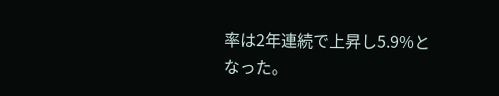率は2年連続で上昇し5.9%となった。